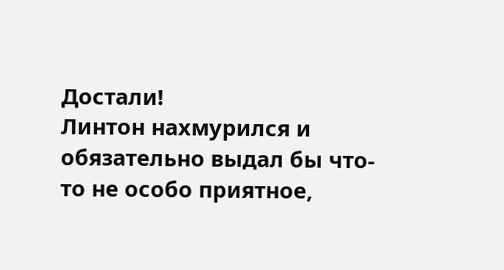Достали!
Линтон нахмурился и обязательно выдал бы что-то не особо приятное,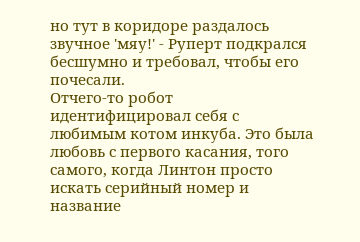но тут в коридоре раздалось звучное 'мяу!' - Руперт подкрался бесшумно и требовал, чтобы его почесали.
Отчего-то робот идентифицировал себя с любимым котом инкуба. Это была любовь с первого касания, того самого, когда Линтон просто искать серийный номер и название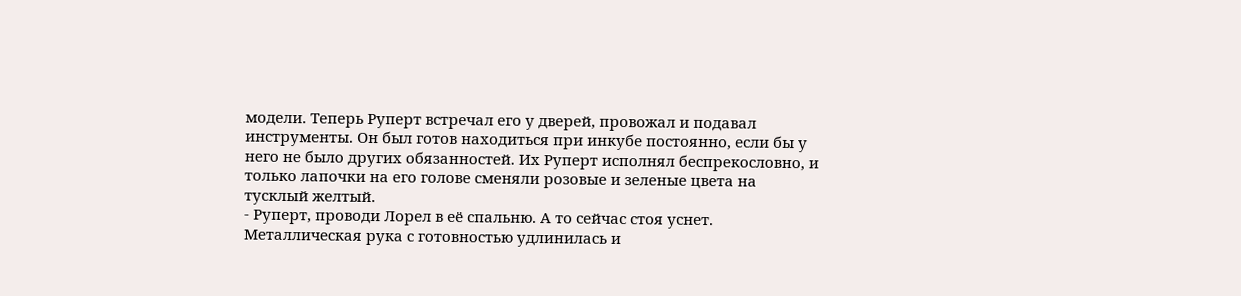модели. Теперь Руперт встречал его у дверей, провожал и подавал инструменты. Он был готов находиться при инкубе постоянно, если бы у него не было других обязанностей. Их Руперт исполнял беспрекословно, и только лапочки на его голове сменяли розовые и зеленые цвета на тусклый желтый.
- Руперт, проводи Лорел в её спальню. А то сейчас стоя уснет.
Металлическая рука с готовностью удлинилась и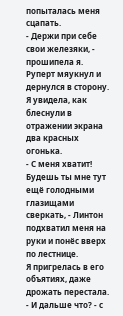попыталась меня сцапать.
- Держи при себе свои железяки, - прошипела я.
Руперт мяукнул и дернулся в сторону. Я увидела, как блеснули в отражении экрана два красных огонька.
- С меня хватит! Будешь ты мне тут ещё голодными глазищами сверкать, - Линтон подхватил меня на руки и понёс вверх по лестнице.
Я пригрелась в его объятиях, даже дрожать перестала.
- И дальше что? - с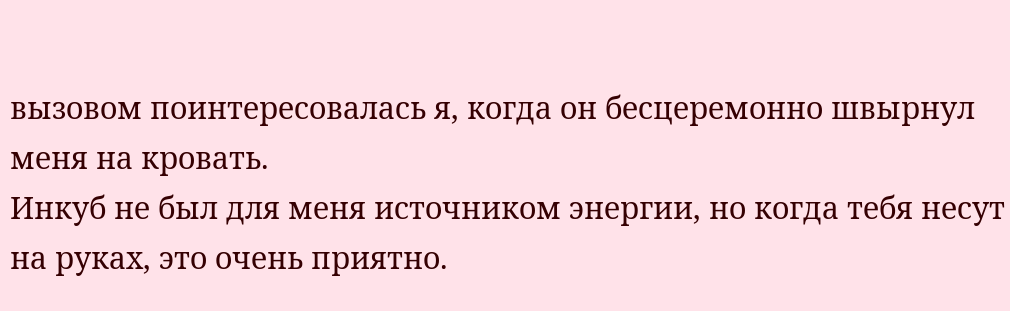вызовом поинтересовалась я, когда он бесцеремонно швырнул меня на кровать.
Инкуб не был для меня источником энергии, но когда тебя несут на руках, это очень приятно.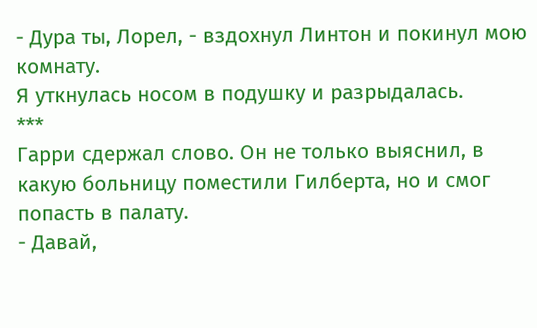- Дура ты, Лорел, - вздохнул Линтон и покинул мою комнату.
Я уткнулась носом в подушку и разрыдалась.
***
Гарри сдержал слово. Он не только выяснил, в какую больницу поместили Гилберта, но и смог попасть в палату.
- Давай,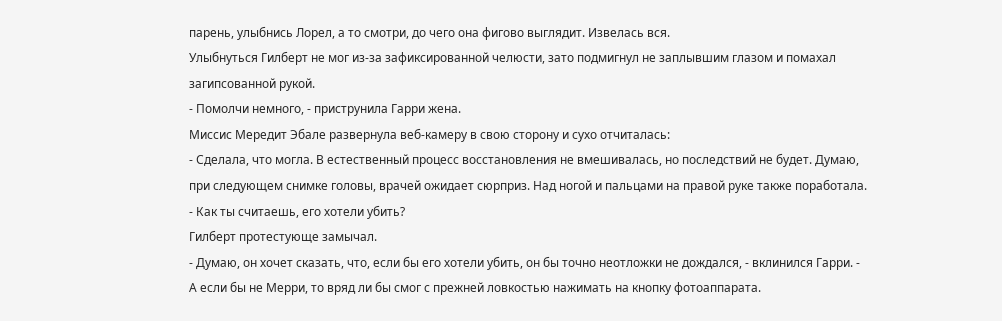парень, улыбнись Лорел, а то смотри, до чего она фигово выглядит. Извелась вся.
Улыбнуться Гилберт не мог из-за зафиксированной челюсти, зато подмигнул не заплывшим глазом и помахал загипсованной рукой.
- Помолчи немного, - приструнила Гарри жена.
Миссис Мередит Эбале развернула веб-камеру в свою сторону и сухо отчиталась:
- Сделала, что могла. В естественный процесс восстановления не вмешивалась, но последствий не будет. Думаю, при следующем снимке головы, врачей ожидает сюрприз. Над ногой и пальцами на правой руке также поработала.
- Как ты считаешь, его хотели убить?
Гилберт протестующе замычал.
- Думаю, он хочет сказать, что, если бы его хотели убить, он бы точно неотложки не дождался, - вклинился Гарри. - А если бы не Мерри, то вряд ли бы смог с прежней ловкостью нажимать на кнопку фотоаппарата.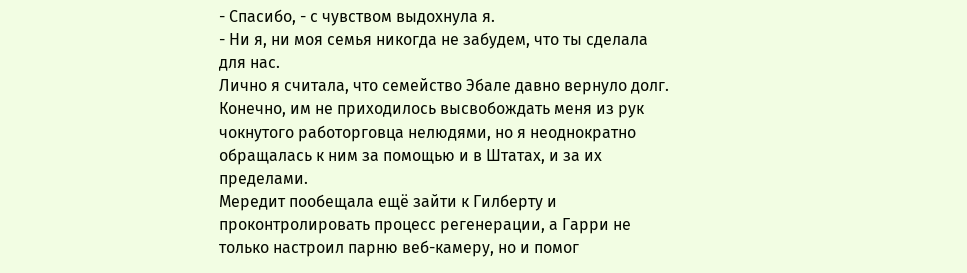- Спасибо, - с чувством выдохнула я.
- Ни я, ни моя семья никогда не забудем, что ты сделала для нас.
Лично я считала, что семейство Эбале давно вернуло долг. Конечно, им не приходилось высвобождать меня из рук чокнутого работорговца нелюдями, но я неоднократно обращалась к ним за помощью и в Штатах, и за их пределами.
Мередит пообещала ещё зайти к Гилберту и проконтролировать процесс регенерации, а Гарри не только настроил парню веб-камеру, но и помог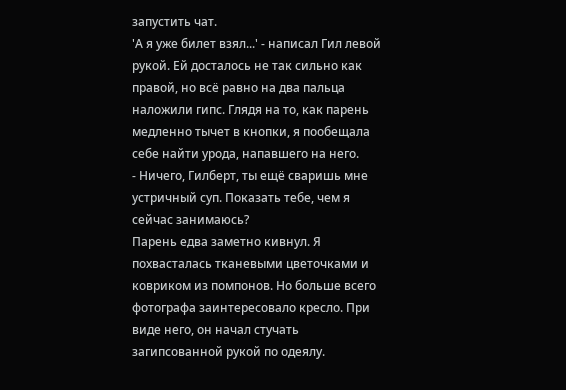запустить чат.
'А я уже билет взял...' - написал Гил левой рукой. Ей досталось не так сильно как правой, но всё равно на два пальца наложили гипс. Глядя на то, как парень медленно тычет в кнопки, я пообещала себе найти урода, напавшего на него.
- Ничего, Гилберт, ты ещё сваришь мне устричный суп. Показать тебе, чем я сейчас занимаюсь?
Парень едва заметно кивнул. Я похвасталась тканевыми цветочками и ковриком из помпонов. Но больше всего фотографа заинтересовало кресло. При виде него, он начал стучать загипсованной рукой по одеялу.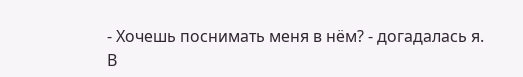- Хочешь поснимать меня в нём? - догадалась я.
В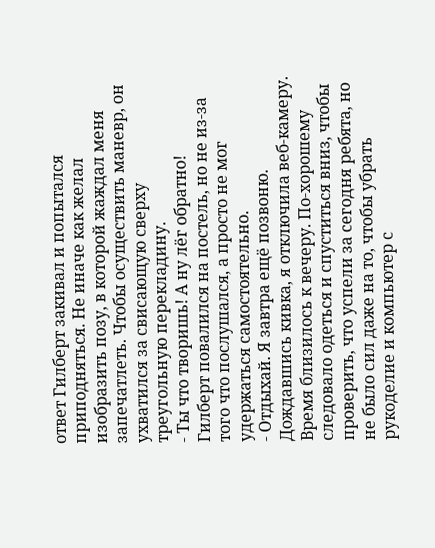ответ Гилберт закивал и попытался приподняться. Не иначе как желал изобразить позу, в которой жаждал меня запечатлеть. Чтобы осуществить маневр, он ухватился за свисающую сверху треугольную перекладину.
- Ты что творишь! А ну лёг обратно!
Гилберт повалился на постель, но не из-за того что послушался, а просто не мог удержаться самостоятельно.
- Отдыхай. Я завтра ещё позвоню.
Дождавшись кивка, я отключила веб-камеру. Время близилось к вечеру. По-хорошему следовало одеться и спуститься вниз, чтобы проверить, что успели за сегодня ребята, но не было сил даже на то, чтобы убрать рукоделие и компьютер с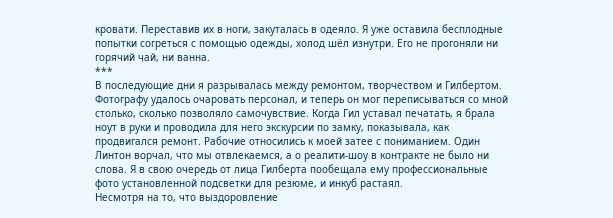кровати. Переставив их в ноги, закуталась в одеяло. Я уже оставила бесплодные попытки согреться с помощью одежды, холод шёл изнутри. Его не прогоняли ни горячий чай, ни ванна.
***
В последующие дни я разрывалась между ремонтом, творчеством и Гилбертом. Фотографу удалось очаровать персонал, и теперь он мог переписываться со мной столько, сколько позволяло самочувствие. Когда Гил уставал печатать, я брала ноут в руки и проводила для него экскурсии по замку, показывала, как продвигался ремонт. Рабочие относились к моей затее с пониманием. Один Линтон ворчал, что мы отвлекаемся, а о реалити-шоу в контракте не было ни слова. Я в свою очередь от лица Гилберта пообещала ему профессиональные фото установленной подсветки для резюме, и инкуб растаял.
Несмотря на то, что выздоровление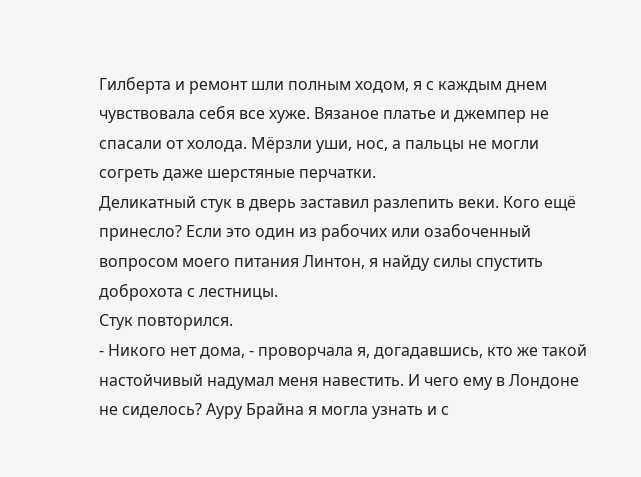Гилберта и ремонт шли полным ходом, я с каждым днем чувствовала себя все хуже. Вязаное платье и джемпер не спасали от холода. Мёрзли уши, нос, а пальцы не могли согреть даже шерстяные перчатки.
Деликатный стук в дверь заставил разлепить веки. Кого ещё принесло? Если это один из рабочих или озабоченный вопросом моего питания Линтон, я найду силы спустить доброхота с лестницы.
Стук повторился.
- Никого нет дома, - проворчала я, догадавшись, кто же такой настойчивый надумал меня навестить. И чего ему в Лондоне не сиделось? Ауру Брайна я могла узнать и с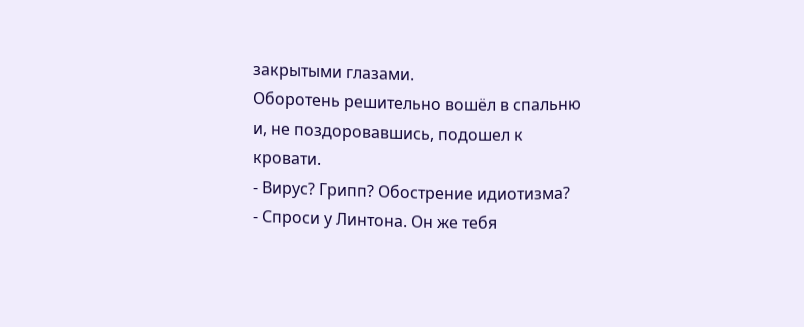закрытыми глазами.
Оборотень решительно вошёл в спальню и, не поздоровавшись, подошел к кровати.
- Вирус? Грипп? Обострение идиотизма?
- Спроси у Линтона. Он же тебя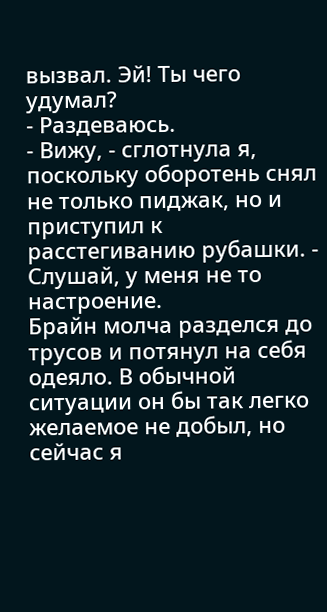вызвал. Эй! Ты чего удумал?
- Раздеваюсь.
- Вижу, - сглотнула я, поскольку оборотень снял не только пиджак, но и приступил к расстегиванию рубашки. - Слушай, у меня не то настроение.
Брайн молча разделся до трусов и потянул на себя одеяло. В обычной ситуации он бы так легко желаемое не добыл, но сейчас я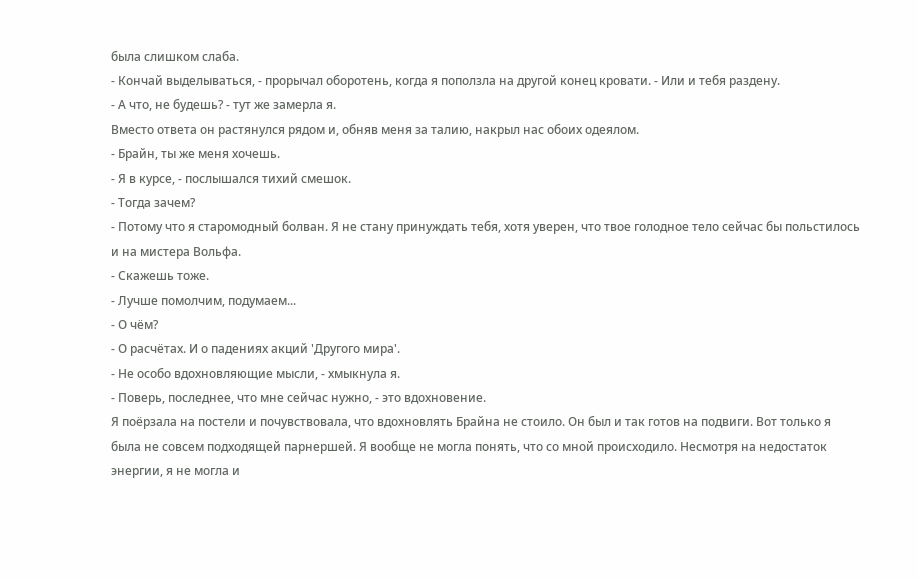была слишком слаба.
- Кончай выделываться, - прорычал оборотень, когда я поползла на другой конец кровати. - Или и тебя раздену.
- А что, не будешь? - тут же замерла я.
Вместо ответа он растянулся рядом и, обняв меня за талию, накрыл нас обоих одеялом.
- Брайн, ты же меня хочешь.
- Я в курсе, - послышался тихий смешок.
- Тогда зачем?
- Потому что я старомодный болван. Я не стану принуждать тебя, хотя уверен, что твое голодное тело сейчас бы польстилось и на мистера Вольфа.
- Скажешь тоже.
- Лучше помолчим, подумаем...
- О чём?
- О расчётах. И о падениях акций 'Другого мира'.
- Не особо вдохновляющие мысли, - хмыкнула я.
- Поверь, последнее, что мне сейчас нужно, - это вдохновение.
Я поёрзала на постели и почувствовала, что вдохновлять Брайна не стоило. Он был и так готов на подвиги. Вот только я была не совсем подходящей парнершей. Я вообще не могла понять, что со мной происходило. Несмотря на недостаток энергии, я не могла и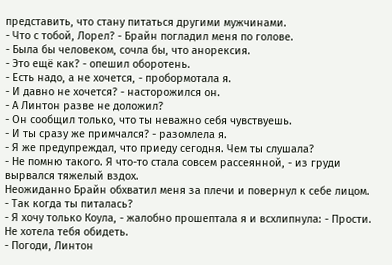представить, что стану питаться другими мужчинами.
- Что с тобой, Лорел? - Брайн погладил меня по голове.
- Была бы человеком, сочла бы, что анорексия.
- Это ещё как? - опешил оборотень.
- Есть надо, а не хочется, - пробормотала я.
- И давно не хочется? - насторожился он.
- А Линтон разве не доложил?
- Он сообщил только, что ты неважно себя чувствуешь.
- И ты сразу же примчался? - разомлела я.
- Я же предупреждал, что приеду сегодня. Чем ты слушала?
- Не помню такого. Я что-то стала совсем рассеянной, - из груди вырвался тяжелый вздох.
Неожиданно Брайн обхватил меня за плечи и повернул к себе лицом.
- Так когда ты питалась?
- Я хочу только Коула, - жалобно прошептала я и всхлипнула: - Прости. Не хотела тебя обидеть.
- Погоди, Линтон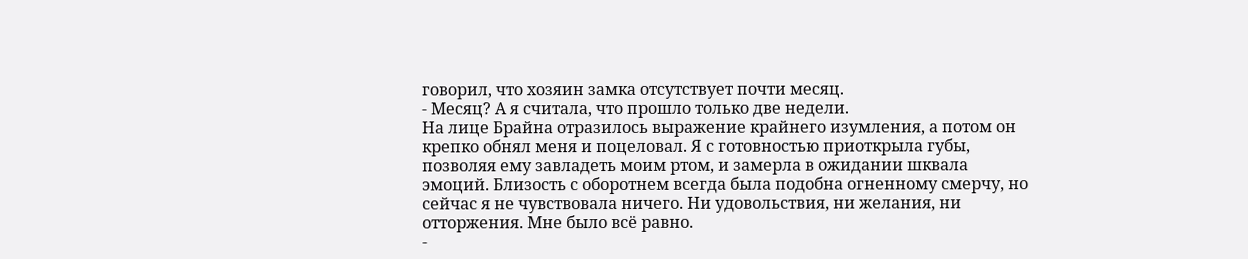говорил, что хозяин замка отсутствует почти месяц.
- Месяц? А я считала, что прошло только две недели.
На лице Брайна отразилось выражение крайнего изумления, а потом он крепко обнял меня и поцеловал. Я с готовностью приоткрыла губы, позволяя ему завладеть моим ртом, и замерла в ожидании шквала эмоций. Близость с оборотнем всегда была подобна огненному смерчу, но сейчас я не чувствовала ничего. Ни удовольствия, ни желания, ни отторжения. Мне было всё равно.
-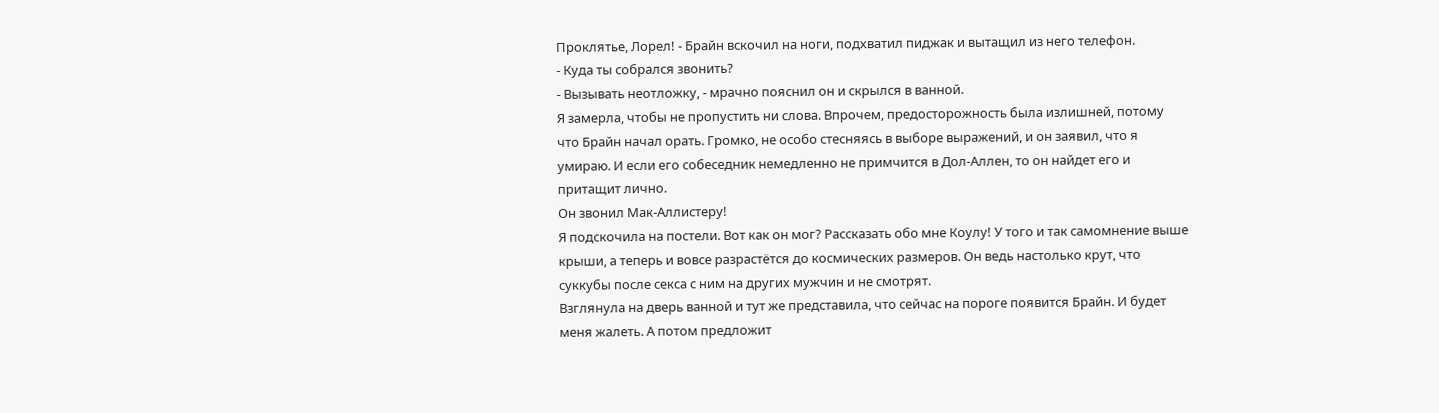Проклятье, Лорел! - Брайн вскочил на ноги, подхватил пиджак и вытащил из него телефон.
- Куда ты собрался звонить?
- Вызывать неотложку, - мрачно пояснил он и скрылся в ванной.
Я замерла, чтобы не пропустить ни слова. Впрочем, предосторожность была излишней, потому что Брайн начал орать. Громко, не особо стесняясь в выборе выражений, и он заявил, что я умираю. И если его собеседник немедленно не примчится в Дол-Аллен, то он найдет его и притащит лично.
Он звонил Мак-Аллистеру!
Я подскочила на постели. Вот как он мог? Рассказать обо мне Коулу! У того и так самомнение выше крыши, а теперь и вовсе разрастётся до космических размеров. Он ведь настолько крут, что суккубы после секса с ним на других мужчин и не смотрят.
Взглянула на дверь ванной и тут же представила, что сейчас на пороге появится Брайн. И будет меня жалеть. А потом предложит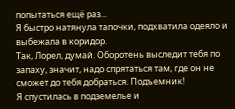попытаться ещё раз...
Я быстро натянула тапочки, подхватила одеяло и выбежала в коридор.
Так, Лорел, думай. Оборотень выследит тебя по запаху, значит, надо спрятаться там, где он не сможет до тебя добраться. Подъемник!
Я спустилась в подземелье и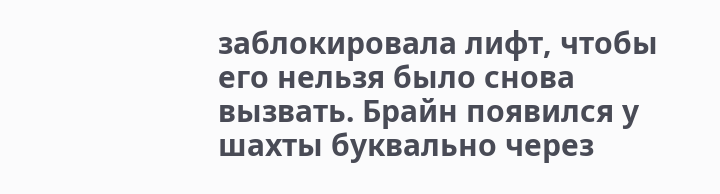заблокировала лифт, чтобы его нельзя было снова вызвать. Брайн появился у шахты буквально через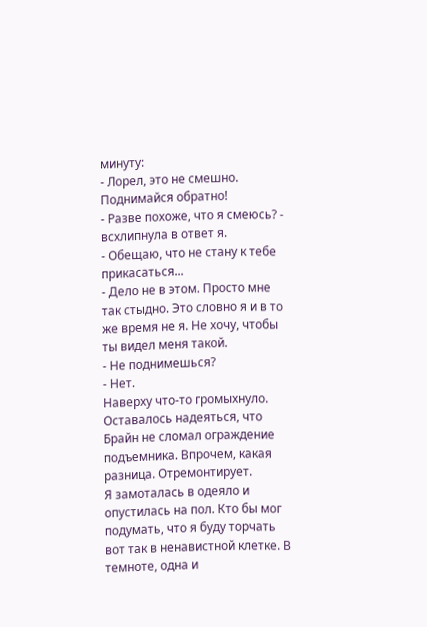минуту:
- Лорел, это не смешно. Поднимайся обратно!
- Разве похоже, что я смеюсь? - всхлипнула в ответ я.
- Обещаю, что не стану к тебе прикасаться...
- Дело не в этом. Просто мне так стыдно. Это словно я и в то же время не я. Не хочу, чтобы ты видел меня такой.
- Не поднимешься?
- Нет.
Наверху что-то громыхнуло. Оставалось надеяться, что Брайн не сломал ограждение подъемника. Впрочем, какая разница. Отремонтирует.
Я замоталась в одеяло и опустилась на пол. Кто бы мог подумать, что я буду торчать вот так в ненавистной клетке. В темноте, одна и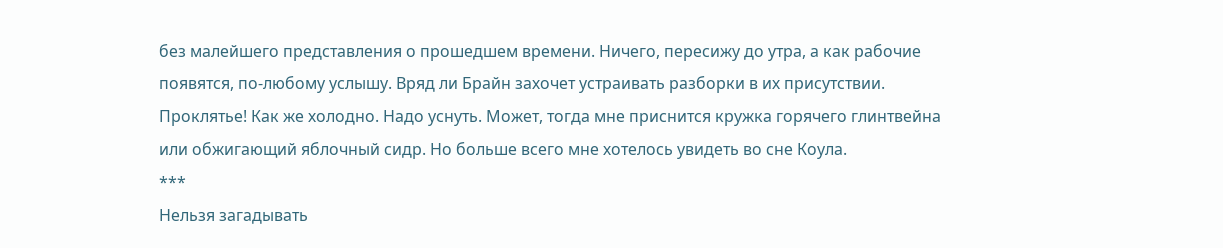без малейшего представления о прошедшем времени. Ничего, пересижу до утра, а как рабочие появятся, по-любому услышу. Вряд ли Брайн захочет устраивать разборки в их присутствии.
Проклятье! Как же холодно. Надо уснуть. Может, тогда мне приснится кружка горячего глинтвейна или обжигающий яблочный сидр. Но больше всего мне хотелось увидеть во сне Коула.
***
Нельзя загадывать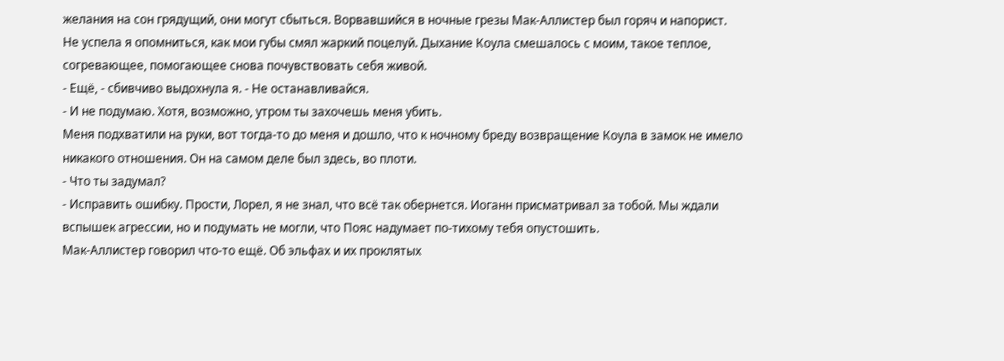желания на сон грядущий, они могут сбыться. Ворвавшийся в ночные грезы Мак-Аллистер был горяч и напорист. Не успела я опомниться, как мои губы смял жаркий поцелуй. Дыхание Коула смешалось с моим, такое теплое, согревающее, помогающее снова почувствовать себя живой.
- Ещё, - сбивчиво выдохнула я. - Не останавливайся.
- И не подумаю. Хотя, возможно, утром ты захочешь меня убить.
Меня подхватили на руки, вот тогда-то до меня и дошло, что к ночному бреду возвращение Коула в замок не имело никакого отношения. Он на самом деле был здесь, во плоти.
- Что ты задумал?
- Исправить ошибку. Прости, Лорел, я не знал, что всё так обернется. Иоганн присматривал за тобой. Мы ждали вспышек агрессии, но и подумать не могли, что Пояс надумает по-тихому тебя опустошить.
Мак-Аллистер говорил что-то ещё. Об эльфах и их проклятых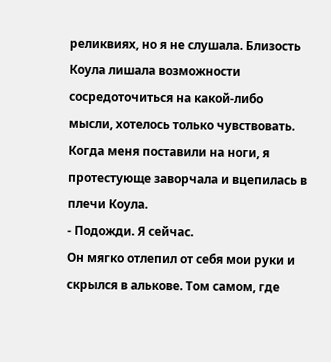реликвиях, но я не слушала. Близость Коула лишала возможности сосредоточиться на какой-либо мысли, хотелось только чувствовать. Когда меня поставили на ноги, я протестующе заворчала и вцепилась в плечи Коула.
- Подожди. Я сейчас.
Он мягко отлепил от себя мои руки и скрылся в алькове. Том самом, где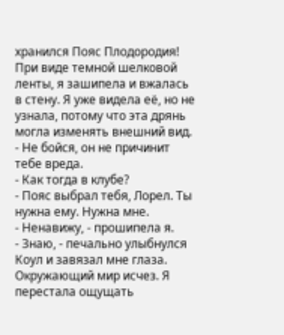хранился Пояс Плодородия! При виде темной шелковой ленты, я зашипела и вжалась в стену. Я уже видела её, но не узнала, потому что эта дрянь могла изменять внешний вид.
- Не бойся, он не причинит тебе вреда.
- Как тогда в клубе?
- Пояс выбрал тебя, Лорел. Ты нужна ему. Нужна мне.
- Ненавижу, - прошипела я.
- Знаю, - печально улыбнулся Коул и завязал мне глаза.
Окружающий мир исчез. Я перестала ощущать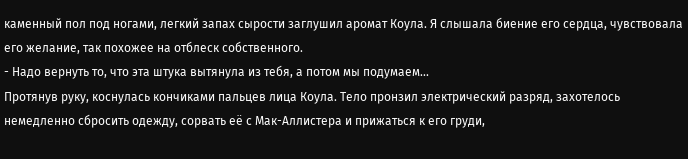каменный пол под ногами, легкий запах сырости заглушил аромат Коула. Я слышала биение его сердца, чувствовала его желание, так похожее на отблеск собственного.
- Надо вернуть то, что эта штука вытянула из тебя, а потом мы подумаем...
Протянув руку, коснулась кончиками пальцев лица Коула. Тело пронзил электрический разряд, захотелось немедленно сбросить одежду, сорвать её с Мак-Аллистера и прижаться к его груди,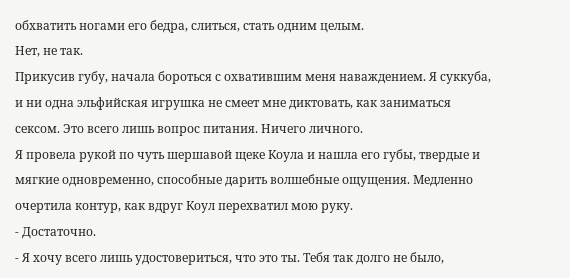обхватить ногами его бедра, слиться, стать одним целым.
Нет, не так.
Прикусив губу, начала бороться с охватившим меня наваждением. Я суккуба, и ни одна эльфийская игрушка не смеет мне диктовать, как заниматься сексом. Это всего лишь вопрос питания. Ничего личного.
Я провела рукой по чуть шершавой щеке Коула и нашла его губы, твердые и мягкие одновременно, способные дарить волшебные ощущения. Медленно очертила контур, как вдруг Коул перехватил мою руку.
- Достаточно.
- Я хочу всего лишь удостовериться, что это ты. Тебя так долго не было,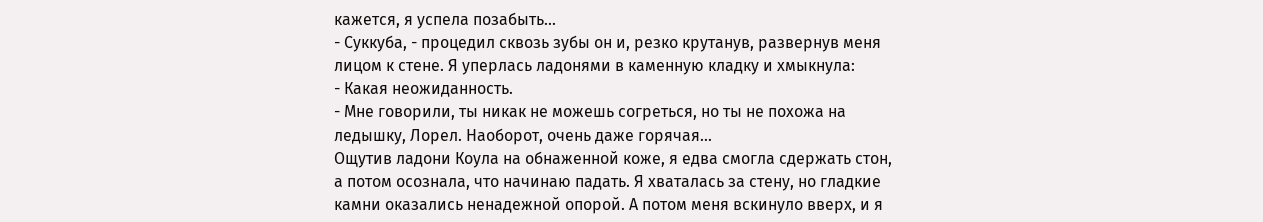кажется, я успела позабыть...
- Суккуба, - процедил сквозь зубы он и, резко крутанув, развернув меня лицом к стене. Я уперлась ладонями в каменную кладку и хмыкнула:
- Какая неожиданность.
- Мне говорили, ты никак не можешь согреться, но ты не похожа на ледышку, Лорел. Наоборот, очень даже горячая...
Ощутив ладони Коула на обнаженной коже, я едва смогла сдержать стон, а потом осознала, что начинаю падать. Я хваталась за стену, но гладкие камни оказались ненадежной опорой. А потом меня вскинуло вверх, и я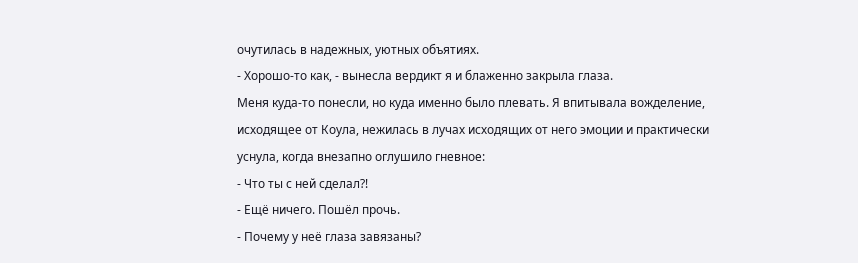очутилась в надежных, уютных объятиях.
- Хорошо-то как, - вынесла вердикт я и блаженно закрыла глаза.
Меня куда-то понесли, но куда именно было плевать. Я впитывала вожделение, исходящее от Коула, нежилась в лучах исходящих от него эмоции и практически уснула, когда внезапно оглушило гневное:
- Что ты с ней сделал?!
- Ещё ничего. Пошёл прочь.
- Почему у неё глаза завязаны?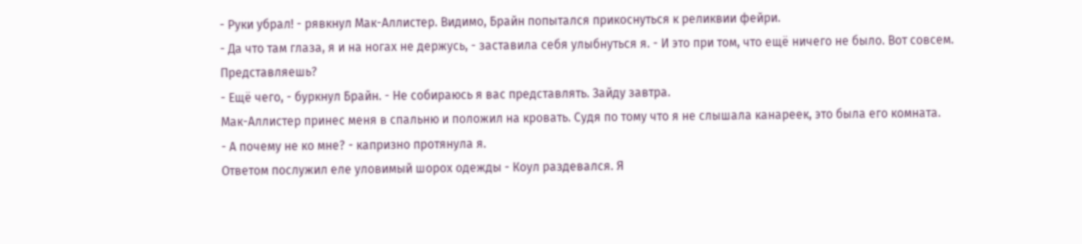- Руки убрал! - рявкнул Мак-Аллистер. Видимо, Брайн попытался прикоснуться к реликвии фейри.
- Да что там глаза, я и на ногах не держусь, - заставила себя улыбнуться я. - И это при том, что ещё ничего не было. Вот совсем. Представляешь?
- Ещё чего, - буркнул Брайн. - Не собираюсь я вас представлять. Зайду завтра.
Мак-Аллистер принес меня в спальню и положил на кровать. Судя по тому что я не слышала канареек, это была его комната.
- А почему не ко мне? - капризно протянула я.
Ответом послужил еле уловимый шорох одежды - Коул раздевался. Я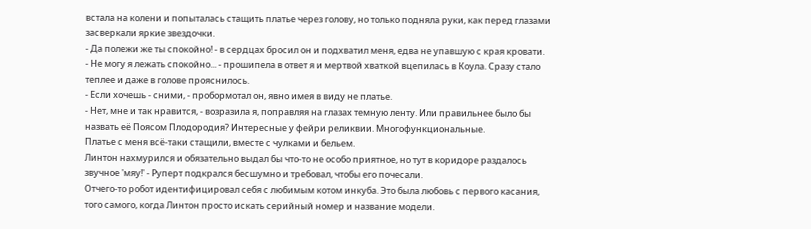встала на колени и попыталась стащить платье через голову, но только подняла руки, как перед глазами засверкали яркие звездочки.
- Да полежи же ты спокойно! - в сердцах бросил он и подхватил меня, едва не упавшую с края кровати.
- Не могу я лежать спокойно... - прошипела в ответ я и мертвой хваткой вцепилась в Коула. Сразу стало теплее и даже в голове прояснилось.
- Если хочешь - сними, - пробормотал он, явно имея в виду не платье.
- Нет, мне и так нравится, - возразила я, поправляя на глазах темную ленту. Или правильнее было бы назвать её Поясом Плодородия? Интересные у фейри реликвии. Многофункциональные.
Платье с меня всё-таки стащили, вместе с чулками и бельем.
Линтон нахмурился и обязательно выдал бы что-то не особо приятное, но тут в коридоре раздалось звучное 'мяу!' - Руперт подкрался бесшумно и требовал, чтобы его почесали.
Отчего-то робот идентифицировал себя с любимым котом инкуба. Это была любовь с первого касания, того самого, когда Линтон просто искать серийный номер и название модели.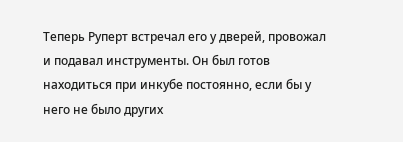Теперь Руперт встречал его у дверей, провожал и подавал инструменты. Он был готов находиться при инкубе постоянно, если бы у него не было других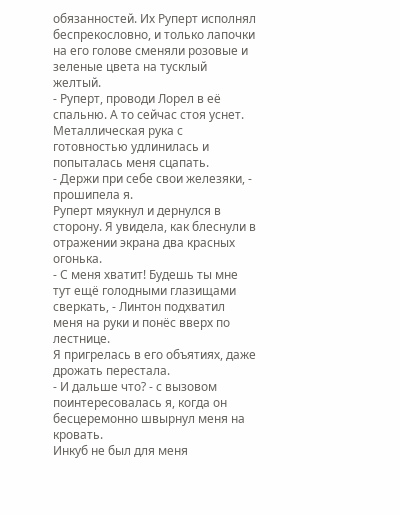обязанностей. Их Руперт исполнял беспрекословно, и только лапочки на его голове сменяли розовые и зеленые цвета на тусклый желтый.
- Руперт, проводи Лорел в её спальню. А то сейчас стоя уснет.
Металлическая рука с готовностью удлинилась и попыталась меня сцапать.
- Держи при себе свои железяки, - прошипела я.
Руперт мяукнул и дернулся в сторону. Я увидела, как блеснули в отражении экрана два красных огонька.
- С меня хватит! Будешь ты мне тут ещё голодными глазищами сверкать, - Линтон подхватил меня на руки и понёс вверх по лестнице.
Я пригрелась в его объятиях, даже дрожать перестала.
- И дальше что? - с вызовом поинтересовалась я, когда он бесцеремонно швырнул меня на кровать.
Инкуб не был для меня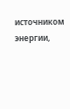источником энергии,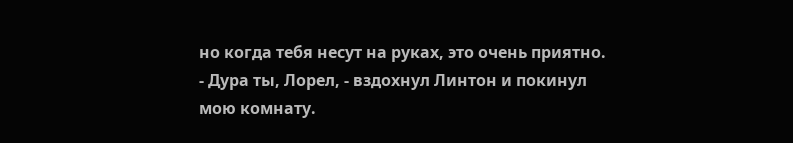но когда тебя несут на руках, это очень приятно.
- Дура ты, Лорел, - вздохнул Линтон и покинул мою комнату.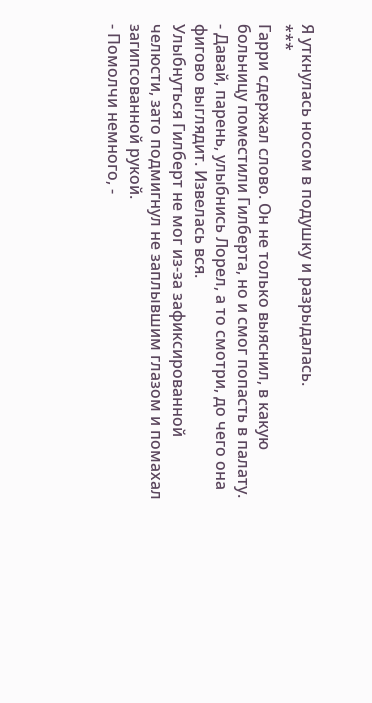Я уткнулась носом в подушку и разрыдалась.
***
Гарри сдержал слово. Он не только выяснил, в какую больницу поместили Гилберта, но и смог попасть в палату.
- Давай, парень, улыбнись Лорел, а то смотри, до чего она фигово выглядит. Извелась вся.
Улыбнуться Гилберт не мог из-за зафиксированной челюсти, зато подмигнул не заплывшим глазом и помахал загипсованной рукой.
- Помолчи немного, -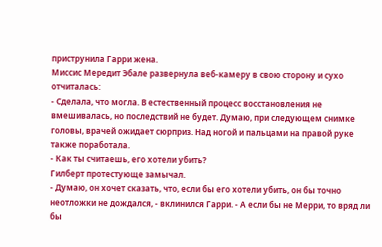приструнила Гарри жена.
Миссис Мередит Эбале развернула веб-камеру в свою сторону и сухо отчиталась:
- Сделала, что могла. В естественный процесс восстановления не вмешивалась, но последствий не будет. Думаю, при следующем снимке головы, врачей ожидает сюрприз. Над ногой и пальцами на правой руке также поработала.
- Как ты считаешь, его хотели убить?
Гилберт протестующе замычал.
- Думаю, он хочет сказать, что, если бы его хотели убить, он бы точно неотложки не дождался, - вклинился Гарри. - А если бы не Мерри, то вряд ли бы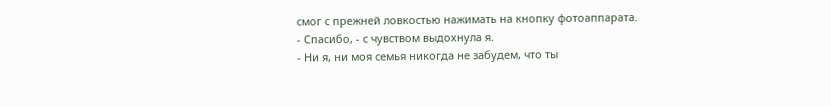смог с прежней ловкостью нажимать на кнопку фотоаппарата.
- Спасибо, - с чувством выдохнула я.
- Ни я, ни моя семья никогда не забудем, что ты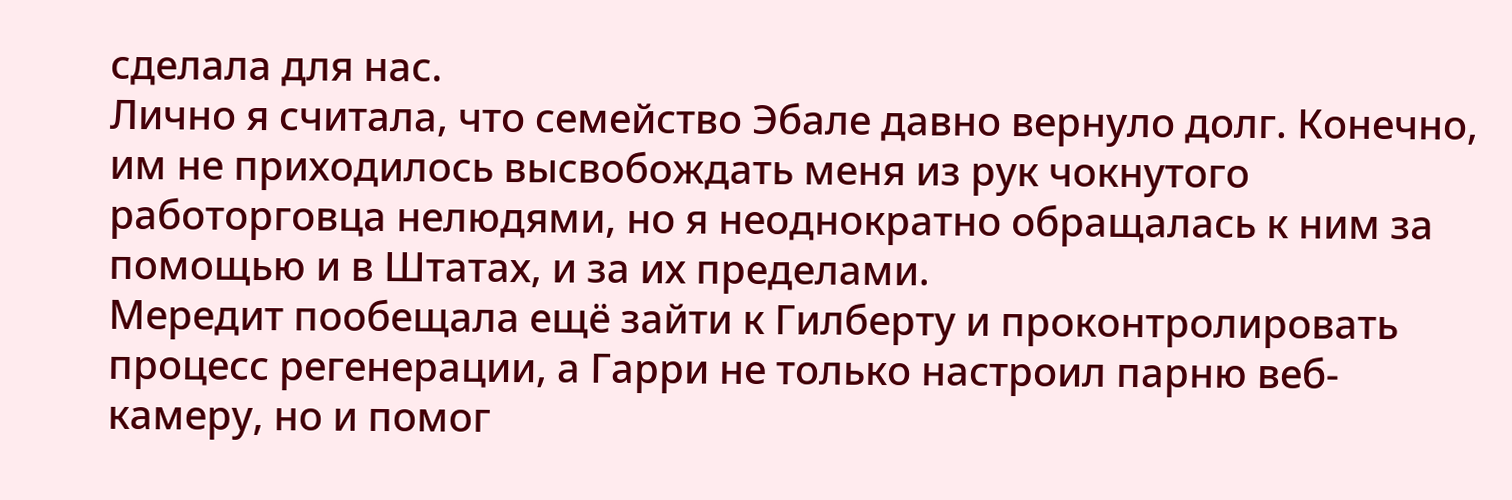сделала для нас.
Лично я считала, что семейство Эбале давно вернуло долг. Конечно, им не приходилось высвобождать меня из рук чокнутого работорговца нелюдями, но я неоднократно обращалась к ним за помощью и в Штатах, и за их пределами.
Мередит пообещала ещё зайти к Гилберту и проконтролировать процесс регенерации, а Гарри не только настроил парню веб-камеру, но и помог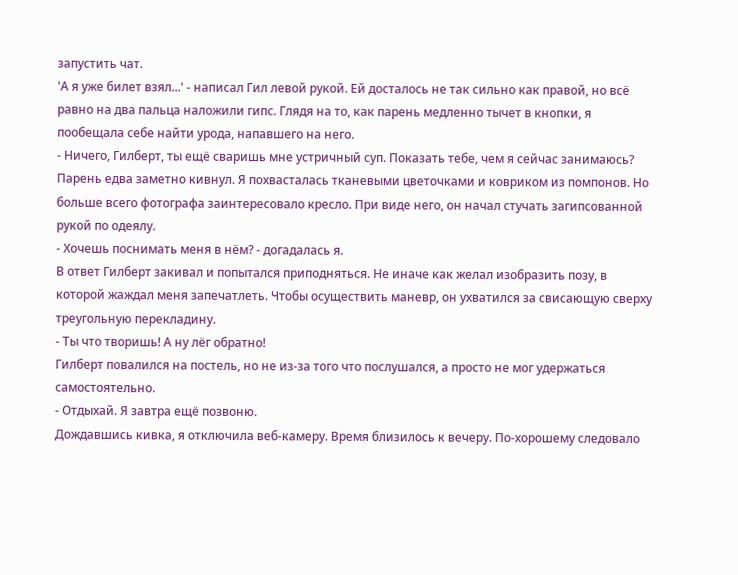запустить чат.
'А я уже билет взял...' - написал Гил левой рукой. Ей досталось не так сильно как правой, но всё равно на два пальца наложили гипс. Глядя на то, как парень медленно тычет в кнопки, я пообещала себе найти урода, напавшего на него.
- Ничего, Гилберт, ты ещё сваришь мне устричный суп. Показать тебе, чем я сейчас занимаюсь?
Парень едва заметно кивнул. Я похвасталась тканевыми цветочками и ковриком из помпонов. Но больше всего фотографа заинтересовало кресло. При виде него, он начал стучать загипсованной рукой по одеялу.
- Хочешь поснимать меня в нём? - догадалась я.
В ответ Гилберт закивал и попытался приподняться. Не иначе как желал изобразить позу, в которой жаждал меня запечатлеть. Чтобы осуществить маневр, он ухватился за свисающую сверху треугольную перекладину.
- Ты что творишь! А ну лёг обратно!
Гилберт повалился на постель, но не из-за того что послушался, а просто не мог удержаться самостоятельно.
- Отдыхай. Я завтра ещё позвоню.
Дождавшись кивка, я отключила веб-камеру. Время близилось к вечеру. По-хорошему следовало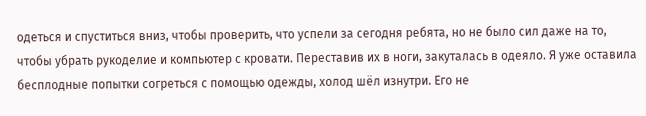одеться и спуститься вниз, чтобы проверить, что успели за сегодня ребята, но не было сил даже на то, чтобы убрать рукоделие и компьютер с кровати. Переставив их в ноги, закуталась в одеяло. Я уже оставила бесплодные попытки согреться с помощью одежды, холод шёл изнутри. Его не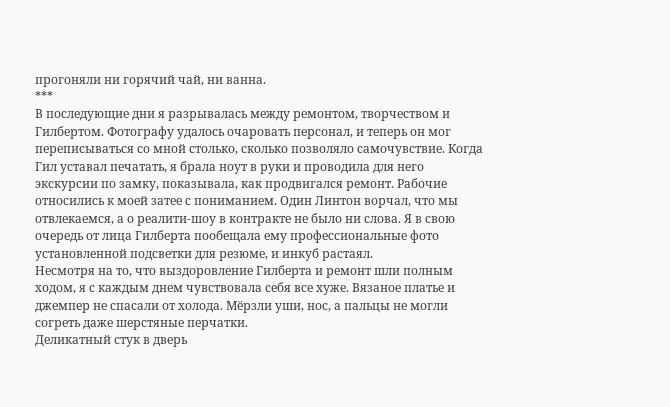прогоняли ни горячий чай, ни ванна.
***
В последующие дни я разрывалась между ремонтом, творчеством и Гилбертом. Фотографу удалось очаровать персонал, и теперь он мог переписываться со мной столько, сколько позволяло самочувствие. Когда Гил уставал печатать, я брала ноут в руки и проводила для него экскурсии по замку, показывала, как продвигался ремонт. Рабочие относились к моей затее с пониманием. Один Линтон ворчал, что мы отвлекаемся, а о реалити-шоу в контракте не было ни слова. Я в свою очередь от лица Гилберта пообещала ему профессиональные фото установленной подсветки для резюме, и инкуб растаял.
Несмотря на то, что выздоровление Гилберта и ремонт шли полным ходом, я с каждым днем чувствовала себя все хуже. Вязаное платье и джемпер не спасали от холода. Мёрзли уши, нос, а пальцы не могли согреть даже шерстяные перчатки.
Деликатный стук в дверь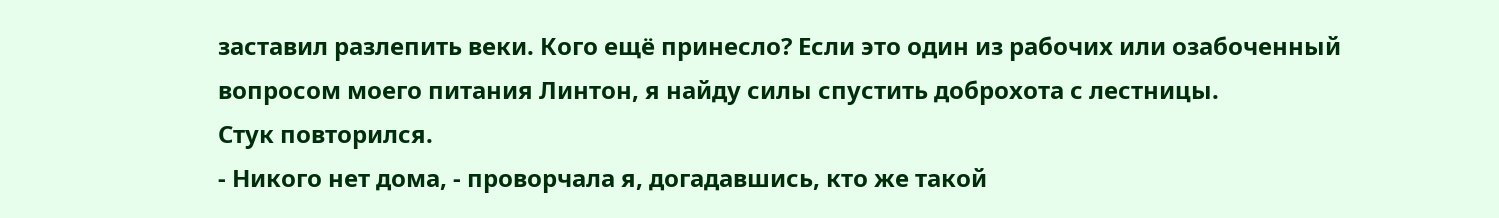заставил разлепить веки. Кого ещё принесло? Если это один из рабочих или озабоченный вопросом моего питания Линтон, я найду силы спустить доброхота с лестницы.
Стук повторился.
- Никого нет дома, - проворчала я, догадавшись, кто же такой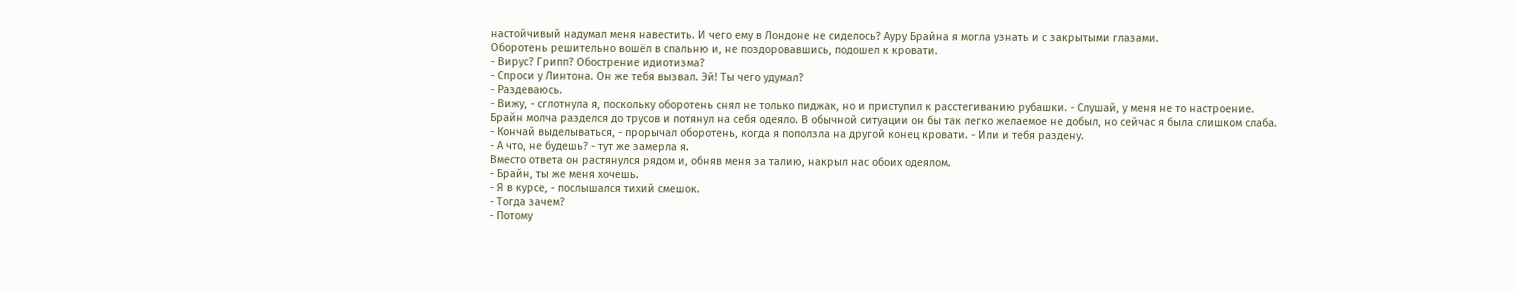настойчивый надумал меня навестить. И чего ему в Лондоне не сиделось? Ауру Брайна я могла узнать и с закрытыми глазами.
Оборотень решительно вошёл в спальню и, не поздоровавшись, подошел к кровати.
- Вирус? Грипп? Обострение идиотизма?
- Спроси у Линтона. Он же тебя вызвал. Эй! Ты чего удумал?
- Раздеваюсь.
- Вижу, - сглотнула я, поскольку оборотень снял не только пиджак, но и приступил к расстегиванию рубашки. - Слушай, у меня не то настроение.
Брайн молча разделся до трусов и потянул на себя одеяло. В обычной ситуации он бы так легко желаемое не добыл, но сейчас я была слишком слаба.
- Кончай выделываться, - прорычал оборотень, когда я поползла на другой конец кровати. - Или и тебя раздену.
- А что, не будешь? - тут же замерла я.
Вместо ответа он растянулся рядом и, обняв меня за талию, накрыл нас обоих одеялом.
- Брайн, ты же меня хочешь.
- Я в курсе, - послышался тихий смешок.
- Тогда зачем?
- Потому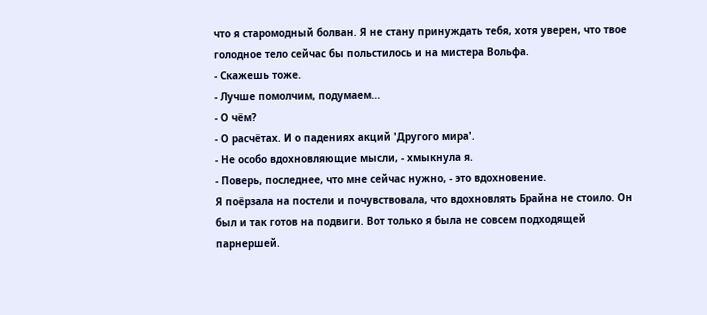что я старомодный болван. Я не стану принуждать тебя, хотя уверен, что твое голодное тело сейчас бы польстилось и на мистера Вольфа.
- Скажешь тоже.
- Лучше помолчим, подумаем...
- О чём?
- О расчётах. И о падениях акций 'Другого мира'.
- Не особо вдохновляющие мысли, - хмыкнула я.
- Поверь, последнее, что мне сейчас нужно, - это вдохновение.
Я поёрзала на постели и почувствовала, что вдохновлять Брайна не стоило. Он был и так готов на подвиги. Вот только я была не совсем подходящей парнершей.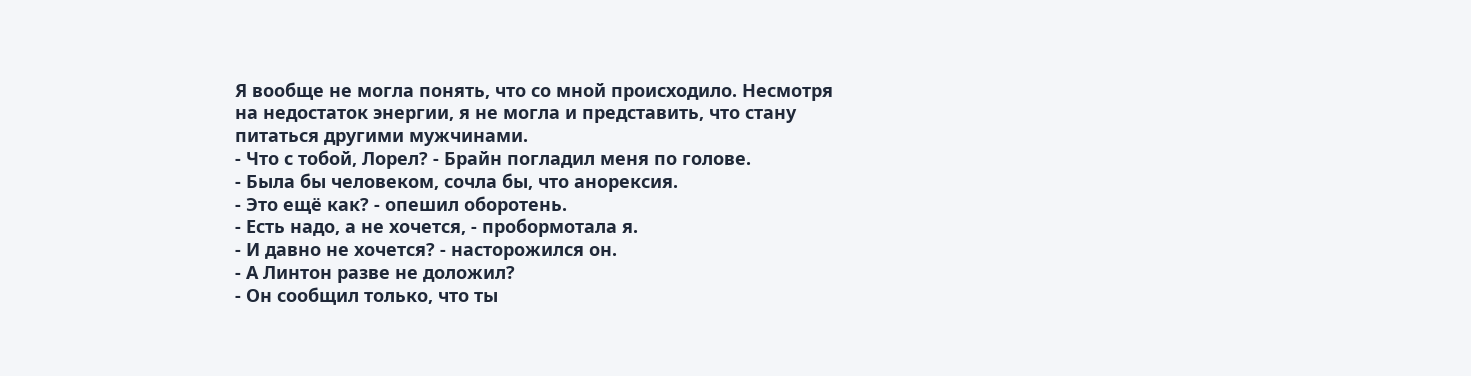Я вообще не могла понять, что со мной происходило. Несмотря на недостаток энергии, я не могла и представить, что стану питаться другими мужчинами.
- Что с тобой, Лорел? - Брайн погладил меня по голове.
- Была бы человеком, сочла бы, что анорексия.
- Это ещё как? - опешил оборотень.
- Есть надо, а не хочется, - пробормотала я.
- И давно не хочется? - насторожился он.
- А Линтон разве не доложил?
- Он сообщил только, что ты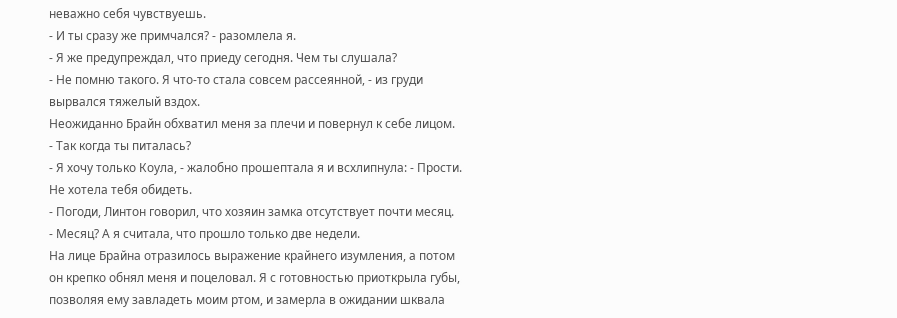неважно себя чувствуешь.
- И ты сразу же примчался? - разомлела я.
- Я же предупреждал, что приеду сегодня. Чем ты слушала?
- Не помню такого. Я что-то стала совсем рассеянной, - из груди вырвался тяжелый вздох.
Неожиданно Брайн обхватил меня за плечи и повернул к себе лицом.
- Так когда ты питалась?
- Я хочу только Коула, - жалобно прошептала я и всхлипнула: - Прости. Не хотела тебя обидеть.
- Погоди, Линтон говорил, что хозяин замка отсутствует почти месяц.
- Месяц? А я считала, что прошло только две недели.
На лице Брайна отразилось выражение крайнего изумления, а потом он крепко обнял меня и поцеловал. Я с готовностью приоткрыла губы, позволяя ему завладеть моим ртом, и замерла в ожидании шквала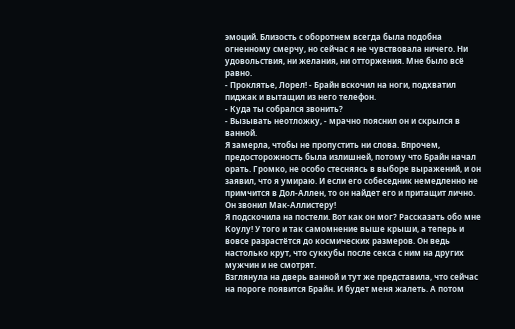эмоций. Близость с оборотнем всегда была подобна огненному смерчу, но сейчас я не чувствовала ничего. Ни удовольствия, ни желания, ни отторжения. Мне было всё равно.
- Проклятье, Лорел! - Брайн вскочил на ноги, подхватил пиджак и вытащил из него телефон.
- Куда ты собрался звонить?
- Вызывать неотложку, - мрачно пояснил он и скрылся в ванной.
Я замерла, чтобы не пропустить ни слова. Впрочем, предосторожность была излишней, потому что Брайн начал орать. Громко, не особо стесняясь в выборе выражений, и он заявил, что я умираю. И если его собеседник немедленно не примчится в Дол-Аллен, то он найдет его и притащит лично.
Он звонил Мак-Аллистеру!
Я подскочила на постели. Вот как он мог? Рассказать обо мне Коулу! У того и так самомнение выше крыши, а теперь и вовсе разрастётся до космических размеров. Он ведь настолько крут, что суккубы после секса с ним на других мужчин и не смотрят.
Взглянула на дверь ванной и тут же представила, что сейчас на пороге появится Брайн. И будет меня жалеть. А потом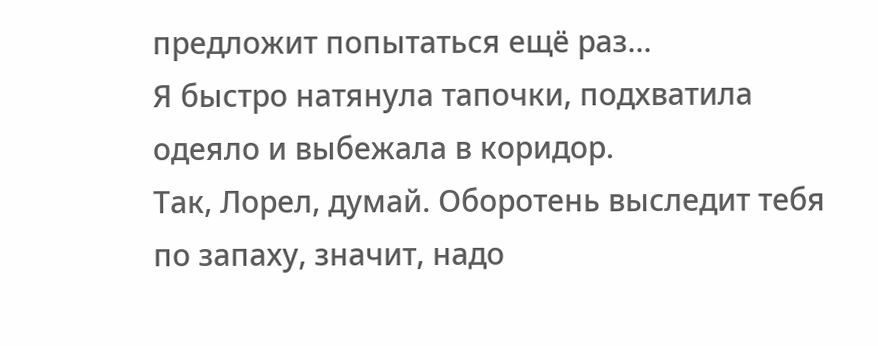предложит попытаться ещё раз...
Я быстро натянула тапочки, подхватила одеяло и выбежала в коридор.
Так, Лорел, думай. Оборотень выследит тебя по запаху, значит, надо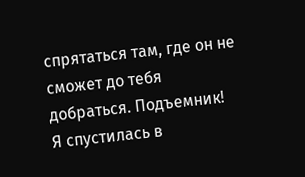спрятаться там, где он не сможет до тебя добраться. Подъемник!
Я спустилась в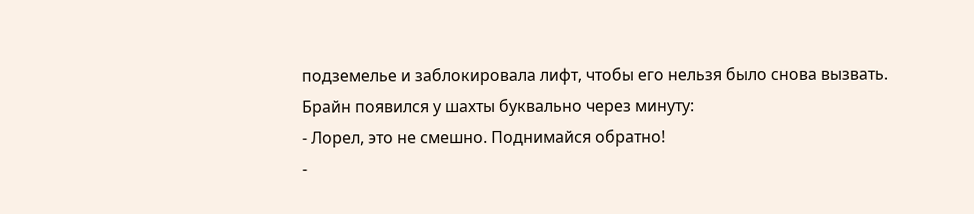подземелье и заблокировала лифт, чтобы его нельзя было снова вызвать. Брайн появился у шахты буквально через минуту:
- Лорел, это не смешно. Поднимайся обратно!
-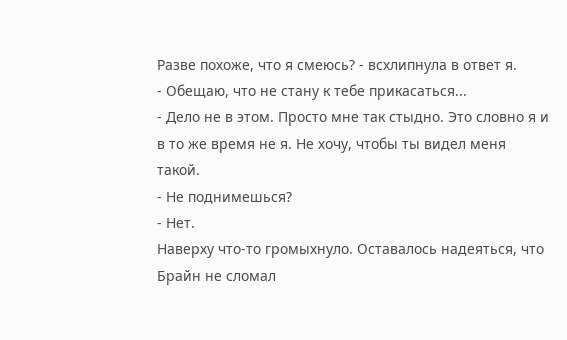Разве похоже, что я смеюсь? - всхлипнула в ответ я.
- Обещаю, что не стану к тебе прикасаться...
- Дело не в этом. Просто мне так стыдно. Это словно я и в то же время не я. Не хочу, чтобы ты видел меня такой.
- Не поднимешься?
- Нет.
Наверху что-то громыхнуло. Оставалось надеяться, что Брайн не сломал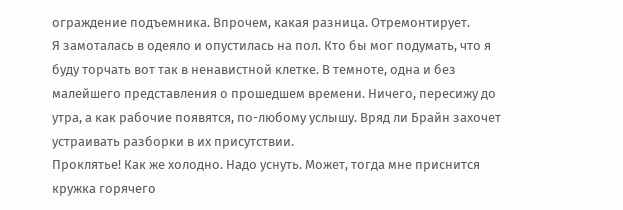ограждение подъемника. Впрочем, какая разница. Отремонтирует.
Я замоталась в одеяло и опустилась на пол. Кто бы мог подумать, что я буду торчать вот так в ненавистной клетке. В темноте, одна и без малейшего представления о прошедшем времени. Ничего, пересижу до утра, а как рабочие появятся, по-любому услышу. Вряд ли Брайн захочет устраивать разборки в их присутствии.
Проклятье! Как же холодно. Надо уснуть. Может, тогда мне приснится кружка горячего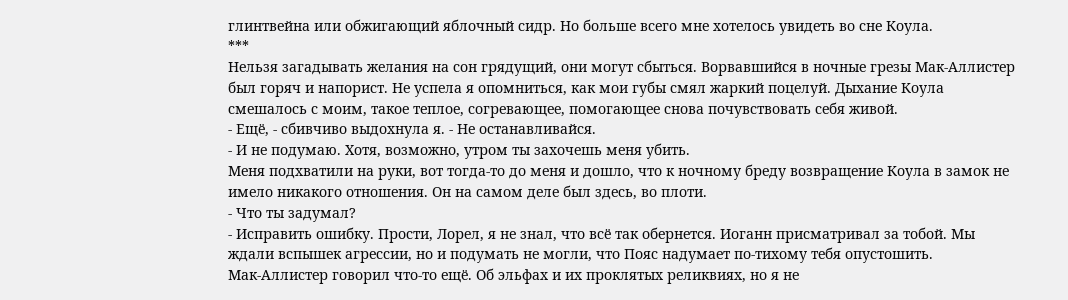глинтвейна или обжигающий яблочный сидр. Но больше всего мне хотелось увидеть во сне Коула.
***
Нельзя загадывать желания на сон грядущий, они могут сбыться. Ворвавшийся в ночные грезы Мак-Аллистер был горяч и напорист. Не успела я опомниться, как мои губы смял жаркий поцелуй. Дыхание Коула смешалось с моим, такое теплое, согревающее, помогающее снова почувствовать себя живой.
- Ещё, - сбивчиво выдохнула я. - Не останавливайся.
- И не подумаю. Хотя, возможно, утром ты захочешь меня убить.
Меня подхватили на руки, вот тогда-то до меня и дошло, что к ночному бреду возвращение Коула в замок не имело никакого отношения. Он на самом деле был здесь, во плоти.
- Что ты задумал?
- Исправить ошибку. Прости, Лорел, я не знал, что всё так обернется. Иоганн присматривал за тобой. Мы ждали вспышек агрессии, но и подумать не могли, что Пояс надумает по-тихому тебя опустошить.
Мак-Аллистер говорил что-то ещё. Об эльфах и их проклятых реликвиях, но я не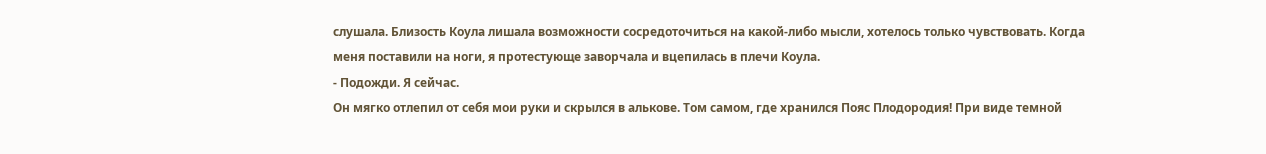слушала. Близость Коула лишала возможности сосредоточиться на какой-либо мысли, хотелось только чувствовать. Когда меня поставили на ноги, я протестующе заворчала и вцепилась в плечи Коула.
- Подожди. Я сейчас.
Он мягко отлепил от себя мои руки и скрылся в алькове. Том самом, где хранился Пояс Плодородия! При виде темной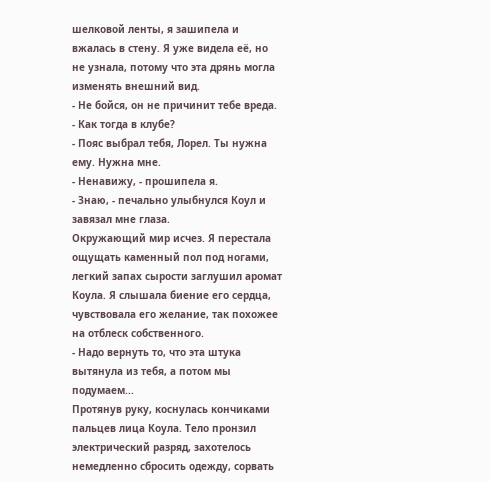шелковой ленты, я зашипела и вжалась в стену. Я уже видела её, но не узнала, потому что эта дрянь могла изменять внешний вид.
- Не бойся, он не причинит тебе вреда.
- Как тогда в клубе?
- Пояс выбрал тебя, Лорел. Ты нужна ему. Нужна мне.
- Ненавижу, - прошипела я.
- Знаю, - печально улыбнулся Коул и завязал мне глаза.
Окружающий мир исчез. Я перестала ощущать каменный пол под ногами, легкий запах сырости заглушил аромат Коула. Я слышала биение его сердца, чувствовала его желание, так похожее на отблеск собственного.
- Надо вернуть то, что эта штука вытянула из тебя, а потом мы подумаем...
Протянув руку, коснулась кончиками пальцев лица Коула. Тело пронзил электрический разряд, захотелось немедленно сбросить одежду, сорвать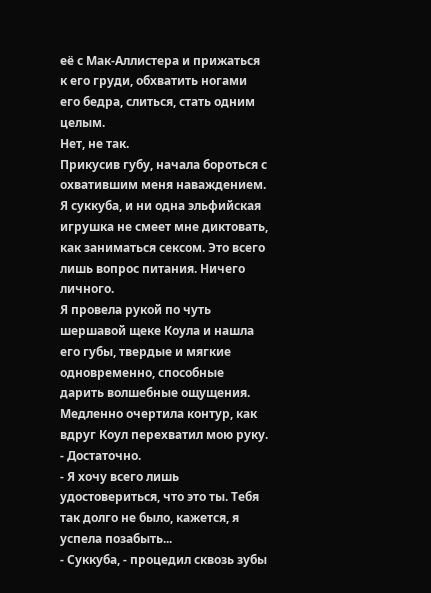её с Мак-Аллистера и прижаться к его груди, обхватить ногами его бедра, слиться, стать одним целым.
Нет, не так.
Прикусив губу, начала бороться с охватившим меня наваждением. Я суккуба, и ни одна эльфийская игрушка не смеет мне диктовать, как заниматься сексом. Это всего лишь вопрос питания. Ничего личного.
Я провела рукой по чуть шершавой щеке Коула и нашла его губы, твердые и мягкие одновременно, способные дарить волшебные ощущения. Медленно очертила контур, как вдруг Коул перехватил мою руку.
- Достаточно.
- Я хочу всего лишь удостовериться, что это ты. Тебя так долго не было, кажется, я успела позабыть...
- Суккуба, - процедил сквозь зубы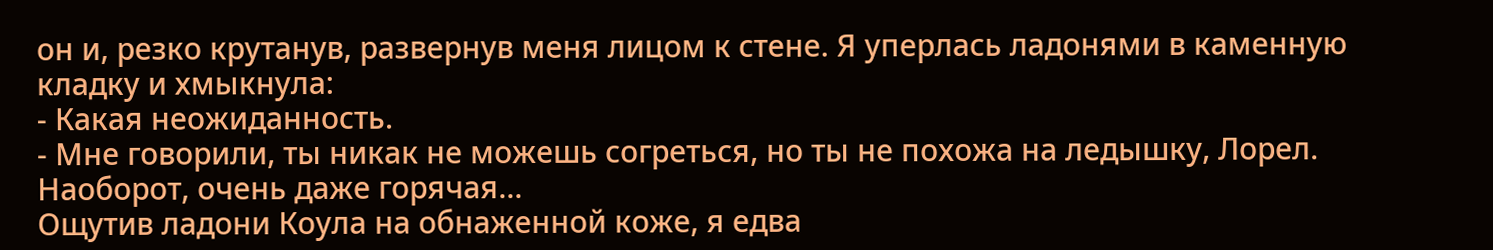он и, резко крутанув, развернув меня лицом к стене. Я уперлась ладонями в каменную кладку и хмыкнула:
- Какая неожиданность.
- Мне говорили, ты никак не можешь согреться, но ты не похожа на ледышку, Лорел. Наоборот, очень даже горячая...
Ощутив ладони Коула на обнаженной коже, я едва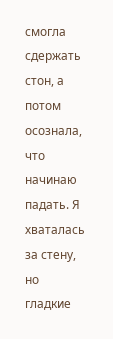смогла сдержать стон, а потом осознала, что начинаю падать. Я хваталась за стену, но гладкие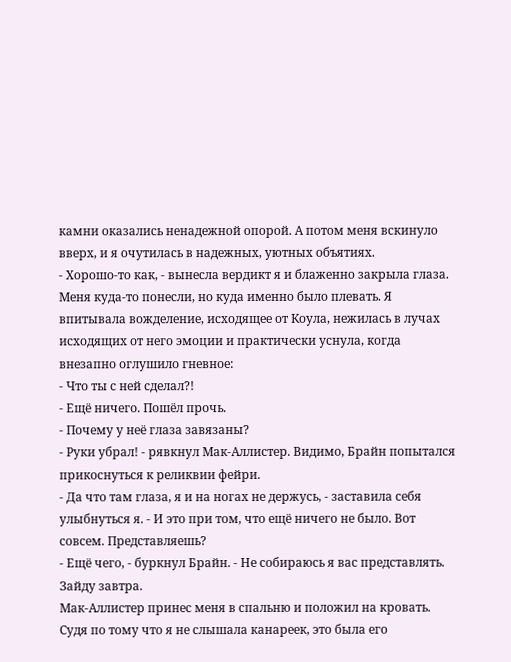камни оказались ненадежной опорой. А потом меня вскинуло вверх, и я очутилась в надежных, уютных объятиях.
- Хорошо-то как, - вынесла вердикт я и блаженно закрыла глаза.
Меня куда-то понесли, но куда именно было плевать. Я впитывала вожделение, исходящее от Коула, нежилась в лучах исходящих от него эмоции и практически уснула, когда внезапно оглушило гневное:
- Что ты с ней сделал?!
- Ещё ничего. Пошёл прочь.
- Почему у неё глаза завязаны?
- Руки убрал! - рявкнул Мак-Аллистер. Видимо, Брайн попытался прикоснуться к реликвии фейри.
- Да что там глаза, я и на ногах не держусь, - заставила себя улыбнуться я. - И это при том, что ещё ничего не было. Вот совсем. Представляешь?
- Ещё чего, - буркнул Брайн. - Не собираюсь я вас представлять. Зайду завтра.
Мак-Аллистер принес меня в спальню и положил на кровать. Судя по тому что я не слышала канареек, это была его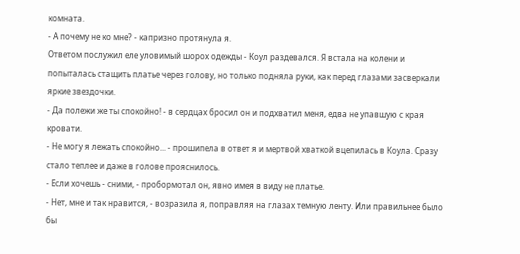комната.
- А почему не ко мне? - капризно протянула я.
Ответом послужил еле уловимый шорох одежды - Коул раздевался. Я встала на колени и попыталась стащить платье через голову, но только подняла руки, как перед глазами засверкали яркие звездочки.
- Да полежи же ты спокойно! - в сердцах бросил он и подхватил меня, едва не упавшую с края кровати.
- Не могу я лежать спокойно... - прошипела в ответ я и мертвой хваткой вцепилась в Коула. Сразу стало теплее и даже в голове прояснилось.
- Если хочешь - сними, - пробормотал он, явно имея в виду не платье.
- Нет, мне и так нравится, - возразила я, поправляя на глазах темную ленту. Или правильнее было бы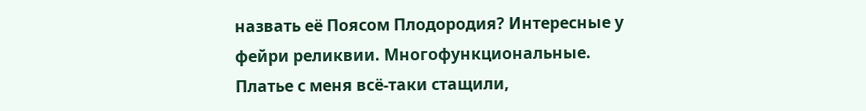назвать её Поясом Плодородия? Интересные у фейри реликвии. Многофункциональные.
Платье с меня всё-таки стащили,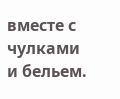вместе с чулками и бельем.